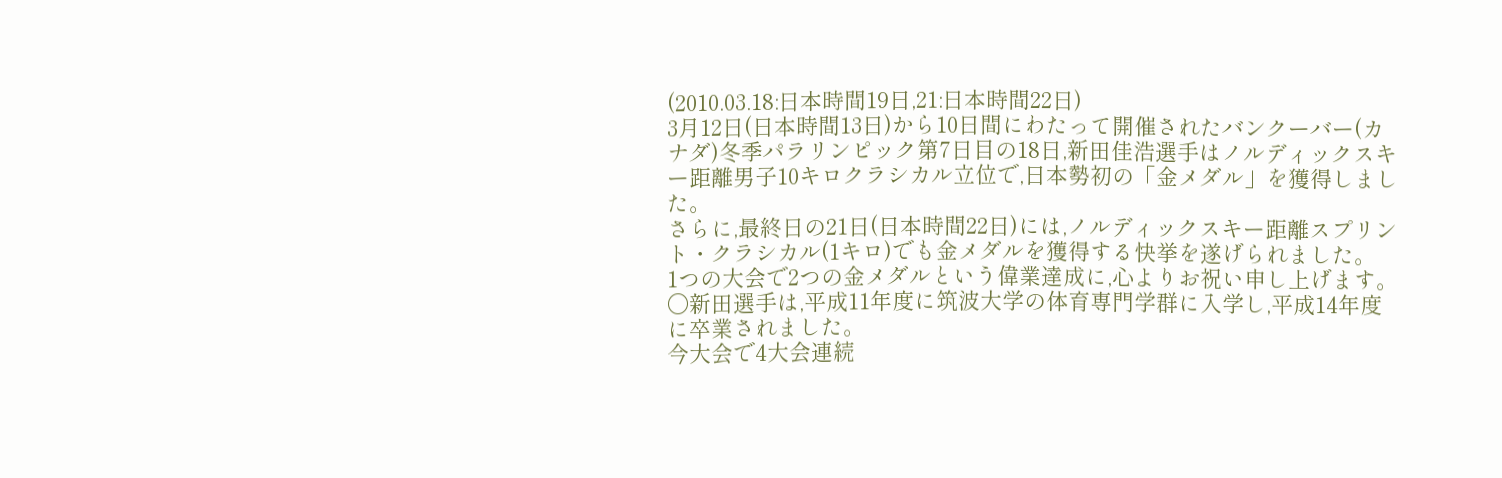(2010.03.18:日本時間19日,21:日本時間22日)
3月12日(日本時間13日)から10日間にわたって開催されたバンクーバー(カナダ)冬季パラリンピック第7日目の18日,新田佳浩選手はノルディックスキー距離男子10キロクラシカル立位で,日本勢初の「金メダル」を獲得しました。
さらに,最終日の21日(日本時間22日)には,ノルディックスキー距離スプリント・クラシカル(1キロ)でも金メダルを獲得する快挙を遂げられました。
1つの大会で2つの金メダルという偉業達成に,心よりお祝い申し上げます。
〇新田選手は,平成11年度に筑波大学の体育専門学群に入学し,平成14年度に卒業されました。
今大会で4大会連続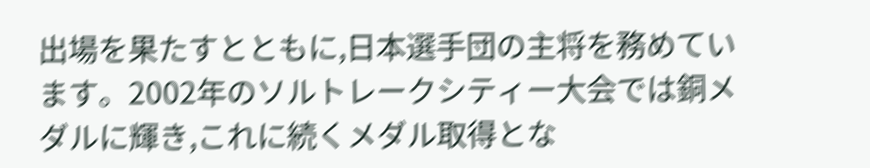出場を果たすとともに,日本選手団の主将を務めています。2002年のソルトレークシティー大会では銅メダルに輝き,これに続くメダル取得とな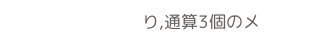り,通算3個のメ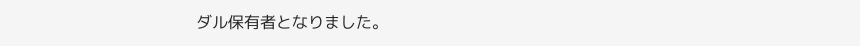ダル保有者となりました。